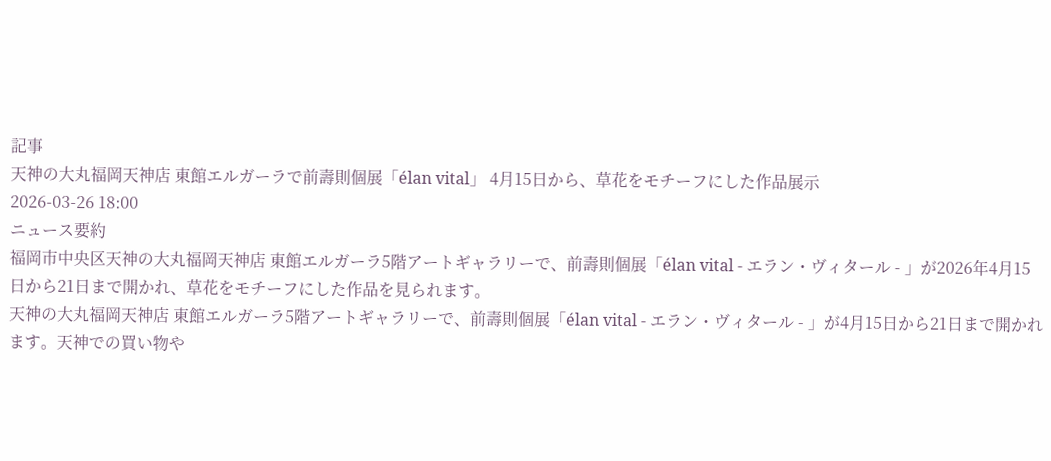記事
天神の大丸福岡天神店 東館エルガーラで前壽則個展「élan vital」 4月15日から、草花をモチーフにした作品展示
2026-03-26 18:00
ニュース要約
福岡市中央区天神の大丸福岡天神店 東館エルガーラ5階アートギャラリーで、前壽則個展「élan vital - エラン・ヴィタール - 」が2026年4月15日から21日まで開かれ、草花をモチーフにした作品を見られます。
天神の大丸福岡天神店 東館エルガーラ5階アートギャラリーで、前壽則個展「élan vital - エラン・ヴィタール - 」が4月15日から21日まで開かれます。天神での買い物や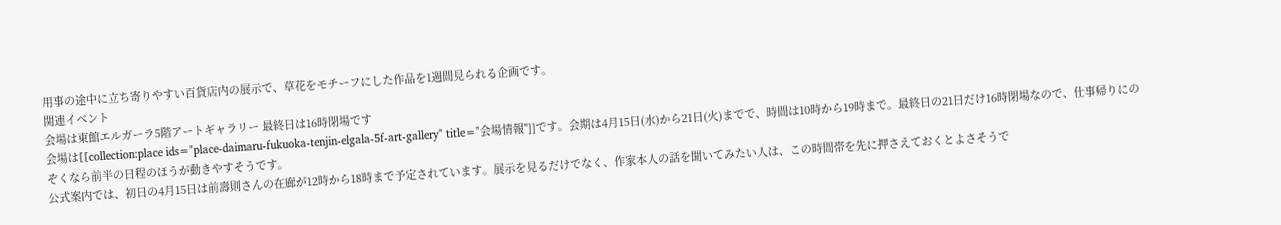用事の途中に立ち寄りやすい百貨店内の展示で、草花をモチーフにした作品を1週間見られる企画です。
関連イベント
会場は東館エルガーラ5階アートギャラリー 最終日は16時閉場です
会場は[[collection:place ids="place-daimaru-fukuoka-tenjin-elgala-5f-art-gallery" title="会場情報"]]です。会期は4月15日(水)から21日(火)までで、時間は10時から19時まで。最終日の21日だけ16時閉場なので、仕事帰りにのぞくなら前半の日程のほうが動きやすそうです。
公式案内では、初日の4月15日は前壽則さんの在廊が12時から18時まで予定されています。展示を見るだけでなく、作家本人の話を聞いてみたい人は、この時間帯を先に押さえておくとよさそうで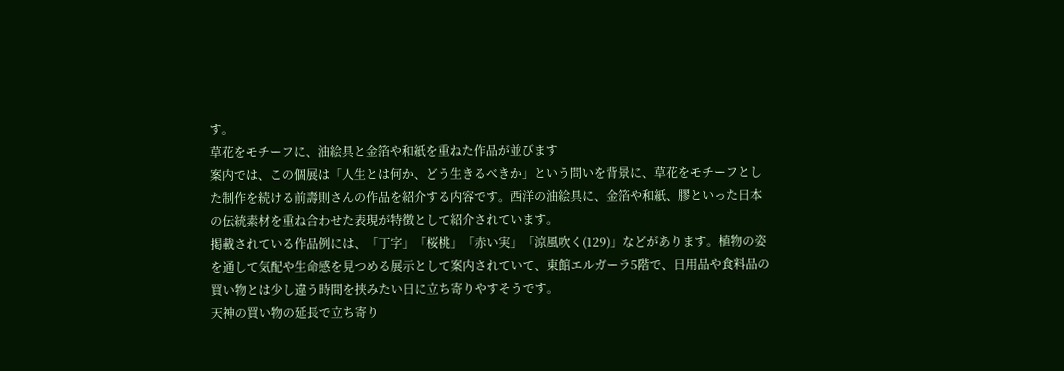す。
草花をモチーフに、油絵具と金箔や和紙を重ねた作品が並びます
案内では、この個展は「人生とは何か、どう生きるべきか」という問いを背景に、草花をモチーフとした制作を続ける前壽則さんの作品を紹介する内容です。西洋の油絵具に、金箔や和紙、膠といった日本の伝統素材を重ね合わせた表現が特徴として紹介されています。
掲載されている作品例には、「丁字」「桜桃」「赤い実」「涼風吹く(129)」などがあります。植物の姿を通して気配や生命感を見つめる展示として案内されていて、東館エルガーラ5階で、日用品や食料品の買い物とは少し違う時間を挟みたい日に立ち寄りやすそうです。
天神の買い物の延長で立ち寄り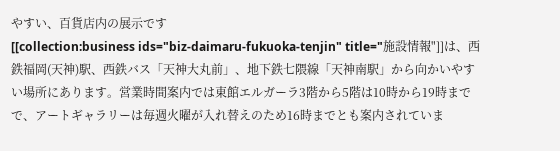やすい、百貨店内の展示です
[[collection:business ids="biz-daimaru-fukuoka-tenjin" title="施設情報"]]は、西鉄福岡(天神)駅、西鉄バス「天神大丸前」、地下鉄七隈線「天神南駅」から向かいやすい場所にあります。営業時間案内では東館エルガーラ3階から5階は10時から19時までで、アートギャラリーは毎週火曜が入れ替えのため16時までとも案内されていま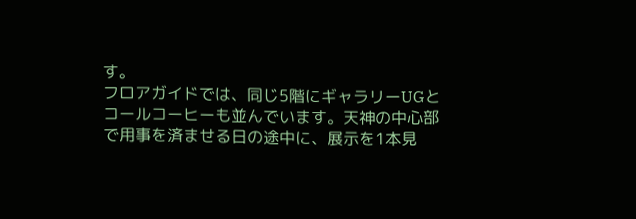す。
フロアガイドでは、同じ5階にギャラリーUGとコールコーヒーも並んでいます。天神の中心部で用事を済ませる日の途中に、展示を1本見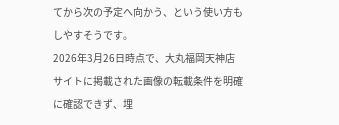てから次の予定へ向かう、という使い方もしやすそうです。
2026年3月26日時点で、大丸福岡天神店サイトに掲載された画像の転載条件を明確に確認できず、埋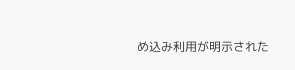め込み利用が明示された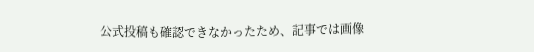公式投稿も確認できなかったため、記事では画像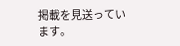掲載を見送っています。